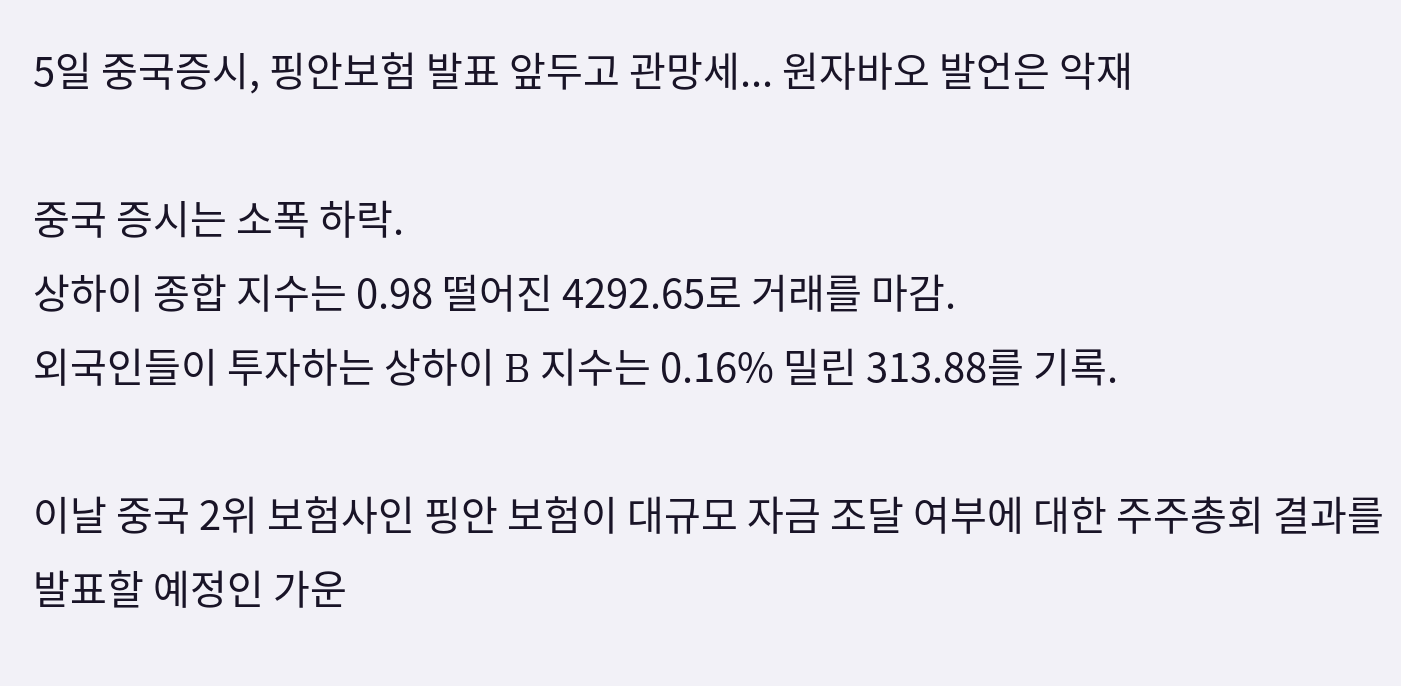5일 중국증시, 핑안보험 발표 앞두고 관망세... 원자바오 발언은 악재

중국 증시는 소폭 하락.
상하이 종합 지수는 0.98 떨어진 4292.65로 거래를 마감.
외국인들이 투자하는 상하이 B 지수는 0.16% 밀린 313.88를 기록.

이날 중국 2위 보험사인 핑안 보험이 대규모 자금 조달 여부에 대한 주주총회 결과를 발표할 예정인 가운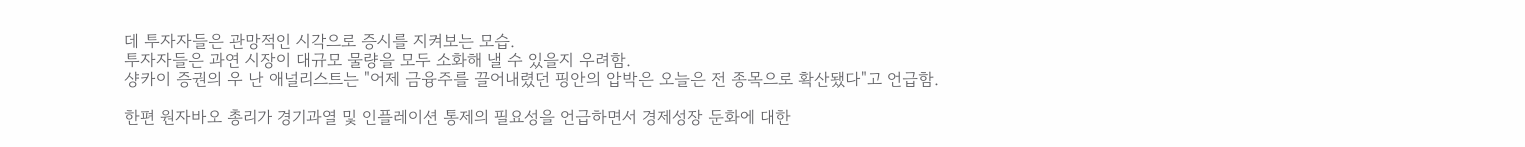데 투자자들은 관망적인 시각으로 증시를 지켜보는 모습.
투자자들은 과연 시장이 대규모 물량을 모두 소화해 낼 수 있을지 우려함.
샹카이 증권의 우 난 애널리스트는 "어제 금융주를 끌어내렸던 핑안의 압박은 오늘은 전 종목으로 확산됐다"고 언급함.

한편 원자바오 총리가 경기과열 및 인플레이션 통제의 필요성을 언급하면서 경제성장 둔화에 대한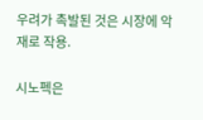우려가 촉발된 것은 시장에 악재로 작용.

시노펙은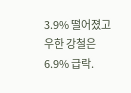3.9% 떨어졌고 우한 강철은 6.9% 급락.